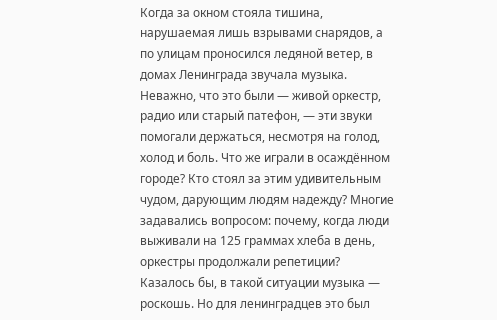Когда за окном стояла тишина, нарушаемая лишь взрывами снарядов, а по улицам проносился ледяной ветер, в домах Ленинграда звучала музыка. Неважно, что это были — живой оркестр, радио или старый патефон, — эти звуки помогали держаться, несмотря на голод, холод и боль. Что же играли в осаждённом городе? Кто стоял за этим удивительным чудом, дарующим людям надежду? Многие задавались вопросом: почему, когда люди выживали на 125 граммах хлеба в день, оркестры продолжали репетиции? Казалось бы, в такой ситуации музыка — роскошь. Но для ленинградцев это был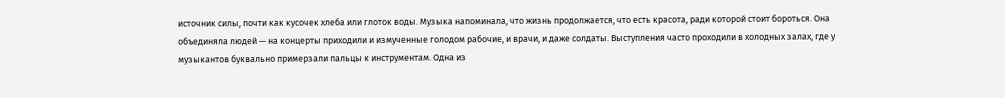источник силы, почти как кусочек хлеба или глоток воды. Музыка напоминала, что жизнь продолжается, что есть красота, ради которой стоит бороться. Она объединяла людей — на концерты приходили и измученные голодом рабочие, и врачи, и даже солдаты. Выступления часто проходили в холодных залах, где у музыкантов буквально примерзали пальцы к инструментам. Одна из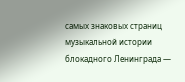самых знаковых страниц музыкальной истории блокадного Ленинграда —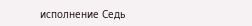исполнение Седь